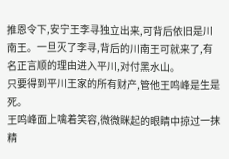推恩令下,安宁王李寻独立出来,可背后依旧是川南王。一旦灭了李寻,背后的川南王可就来了,有名正言顺的理由进入平川,对付黑水山。
只要得到平川王家的所有财产,管他王鸣峰是生是死。
王鸣峰面上噙着笑容,微微眯起的眼睛中掠过一抹精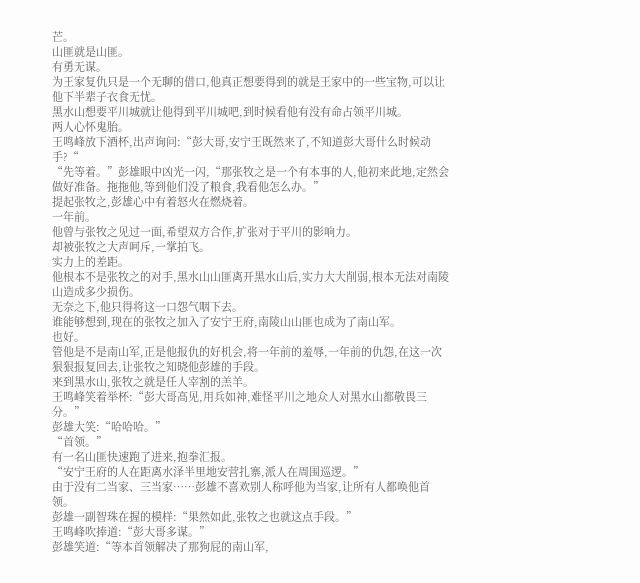芒。
山匪就是山匪。
有勇无谋。
为王家复仇只是一个无聊的借口,他真正想要得到的就是王家中的一些宝物,可以让他下半辈子衣食无忧。
黑水山想要平川城就让他得到平川城吧,到时候看他有没有命占领平川城。
两人心怀鬼胎。
王鸣峰放下酒杯,出声询问:“彭大哥,安宁王既然来了,不知道彭大哥什么时候动手?“
“先等着。”彭雄眼中凶光一闪,“那张牧之是一个有本事的人,他初来此地,定然会做好准备。拖拖他,等到他们没了粮食,我看他怎么办。”
提起张牧之,彭雄心中有着怒火在燃烧着。
一年前。
他曾与张牧之见过一面,希望双方合作,扩张对于平川的影响力。
却被张牧之大声呵斥,一掌拍飞。
实力上的差距。
他根本不是张牧之的对手,黑水山山匪离开黑水山后,实力大大削弱,根本无法对南陵山造成多少损伤。
无奈之下,他只得将这一口怨气咽下去。
谁能够想到,现在的张牧之加入了安宁王府,南陵山山匪也成为了南山军。
也好。
管他是不是南山军,正是他报仇的好机会,将一年前的羞辱,一年前的仇怨,在这一次狠狠报复回去,让张牧之知晓他彭雄的手段。
来到黑水山,张牧之就是任人宰割的羔羊。
王鸣峰笑着举杯:“彭大哥高见,用兵如神,难怪平川之地众人对黑水山都敬畏三分。”
彭雄大笑:“哈哈哈。”
“首领。”
有一名山匪快速跑了进来,抱拳汇报。
“安宁王府的人在距离水泽半里地安营扎寨,派人在周围巡逻。”
由于没有二当家、三当家……彭雄不喜欢别人称呼他为当家,让所有人都唤他首领。
彭雄一副智珠在握的模样:“果然如此,张牧之也就这点手段。”
王鸣峰吹捧道:“彭大哥多谋。”
彭雄笑道:“等本首领解决了那狗屁的南山军,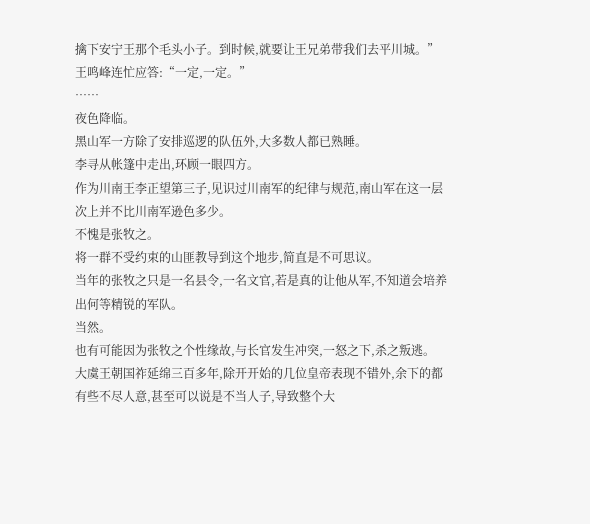擒下安宁王那个毛头小子。到时候,就要让王兄弟带我们去平川城。”
王鸣峰连忙应答:“一定,一定。”
……
夜色降临。
黑山军一方除了安排巡逻的队伍外,大多数人都已熟睡。
李寻从帐篷中走出,环顾一眼四方。
作为川南王李正望第三子,见识过川南军的纪律与规范,南山军在这一层次上并不比川南军逊色多少。
不愧是张牧之。
将一群不受约束的山匪教导到这个地步,简直是不可思议。
当年的张牧之只是一名县令,一名文官,若是真的让他从军,不知道会培养出何等精锐的军队。
当然。
也有可能因为张牧之个性缘故,与长官发生冲突,一怒之下,杀之叛逃。
大虞王朝国祚延绵三百多年,除开开始的几位皇帝表现不错外,余下的都有些不尽人意,甚至可以说是不当人子,导致整个大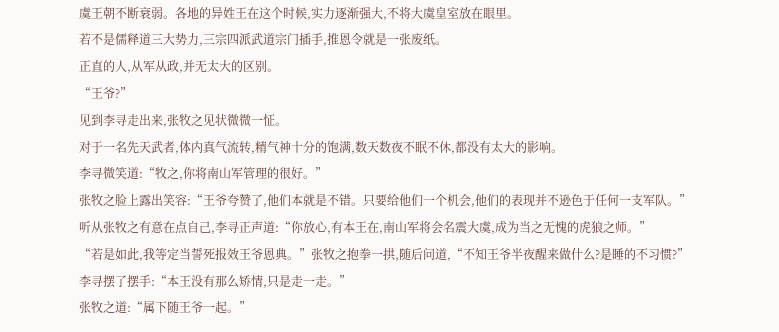虞王朝不断衰弱。各地的异姓王在这个时候,实力逐渐强大,不将大虞皇室放在眼里。
若不是儒释道三大势力,三宗四派武道宗门插手,推恩令就是一张废纸。
正直的人,从军从政,并无太大的区别。
“王爷?”
见到李寻走出来,张牧之见状微微一怔。
对于一名先天武者,体内真气流转,精气神十分的饱满,数天数夜不眠不休,都没有太大的影响。
李寻微笑道:“牧之,你将南山军管理的很好。”
张牧之脸上露出笑容:“王爷夸赞了,他们本就是不错。只要给他们一个机会,他们的表现并不逊色于任何一支军队。”
听从张牧之有意在点自己,李寻正声道:“你放心,有本王在,南山军将会名震大虞,成为当之无愧的虎狼之师。”
“若是如此,我等定当誓死报效王爷恩典。”张牧之抱拳一拱,随后问道,“不知王爷半夜醒来做什么?是睡的不习惯?”
李寻摆了摆手:“本王没有那么矫情,只是走一走。”
张牧之道:“属下随王爷一起。”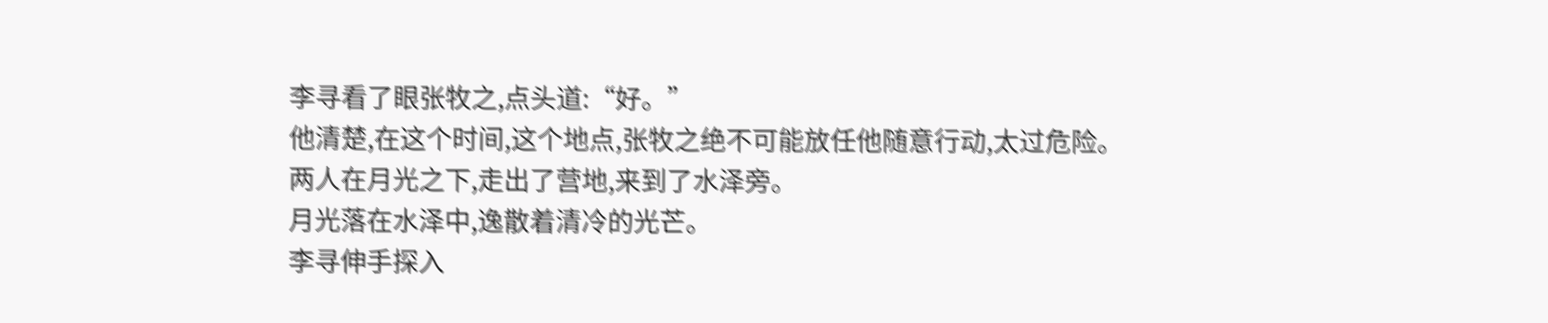李寻看了眼张牧之,点头道:“好。”
他清楚,在这个时间,这个地点,张牧之绝不可能放任他随意行动,太过危险。
两人在月光之下,走出了营地,来到了水泽旁。
月光落在水泽中,逸散着清冷的光芒。
李寻伸手探入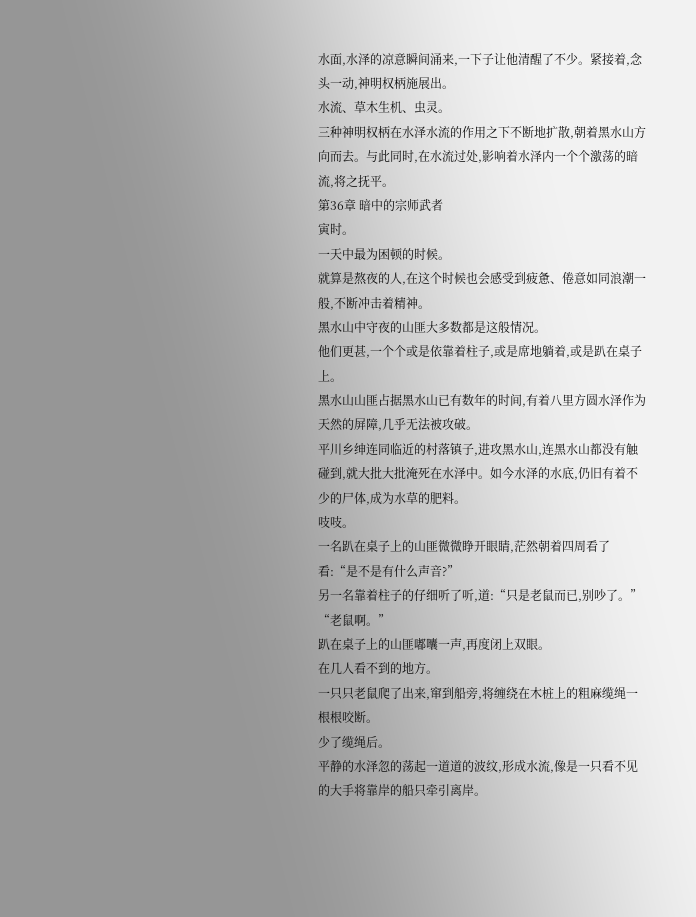水面,水泽的凉意瞬间涌来,一下子让他清醒了不少。紧接着,念头一动,神明权柄施展出。
水流、草木生机、虫灵。
三种神明权柄在水泽水流的作用之下不断地扩散,朝着黑水山方向而去。与此同时,在水流过处,影响着水泽内一个个激荡的暗流,将之抚平。
第36章 暗中的宗师武者
寅时。
一天中最为困顿的时候。
就算是熬夜的人,在这个时候也会感受到疲惫、倦意如同浪潮一般,不断冲击着精神。
黑水山中守夜的山匪大多数都是这般情况。
他们更甚,一个个或是依靠着柱子,或是席地躺着,或是趴在桌子上。
黑水山山匪占据黑水山已有数年的时间,有着八里方圆水泽作为天然的屏障,几乎无法被攻破。
平川乡绅连同临近的村落镇子,进攻黑水山,连黑水山都没有触碰到,就大批大批淹死在水泽中。如今水泽的水底,仍旧有着不少的尸体,成为水草的肥料。
吱吱。
一名趴在桌子上的山匪微微睁开眼睛,茫然朝着四周看了看:“是不是有什么声音?”
另一名靠着柱子的仔细听了听,道:“只是老鼠而已,别吵了。”
“老鼠啊。”
趴在桌子上的山匪嘟囔一声,再度闭上双眼。
在几人看不到的地方。
一只只老鼠爬了出来,窜到船旁,将缠绕在木桩上的粗麻缆绳一根根咬断。
少了缆绳后。
平静的水泽忽的荡起一道道的波纹,形成水流,像是一只看不见的大手将靠岸的船只牵引离岸。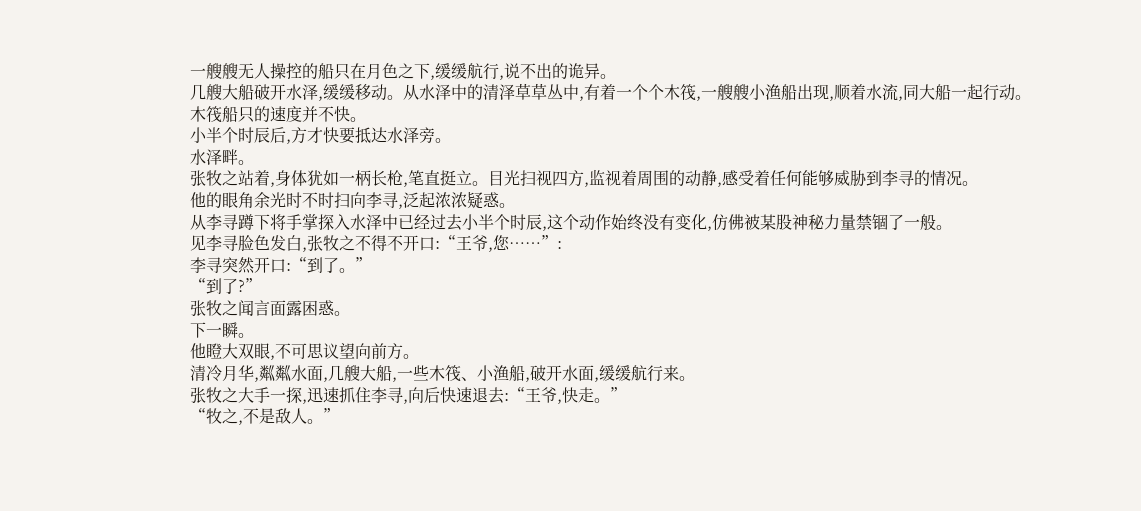一艘艘无人操控的船只在月色之下,缓缓航行,说不出的诡异。
几艘大船破开水泽,缓缓移动。从水泽中的清泽草草丛中,有着一个个木筏,一艘艘小渔船出现,顺着水流,同大船一起行动。
木筏船只的速度并不快。
小半个时辰后,方才快要抵达水泽旁。
水泽畔。
张牧之站着,身体犹如一柄长枪,笔直挺立。目光扫视四方,监视着周围的动静,感受着任何能够威胁到李寻的情况。
他的眼角余光时不时扫向李寻,泛起浓浓疑惑。
从李寻蹲下将手掌探入水泽中已经过去小半个时辰,这个动作始终没有变化,仿佛被某股神秘力量禁锢了一般。
见李寻脸色发白,张牧之不得不开口:“王爷,您……”:
李寻突然开口:“到了。”
“到了?”
张牧之闻言面露困惑。
下一瞬。
他瞪大双眼,不可思议望向前方。
清冷月华,粼粼水面,几艘大船,一些木筏、小渔船,破开水面,缓缓航行来。
张牧之大手一探,迅速抓住李寻,向后快速退去:“王爷,快走。”
“牧之,不是敌人。”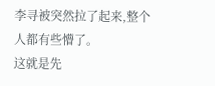李寻被突然拉了起来,整个人都有些懵了。
这就是先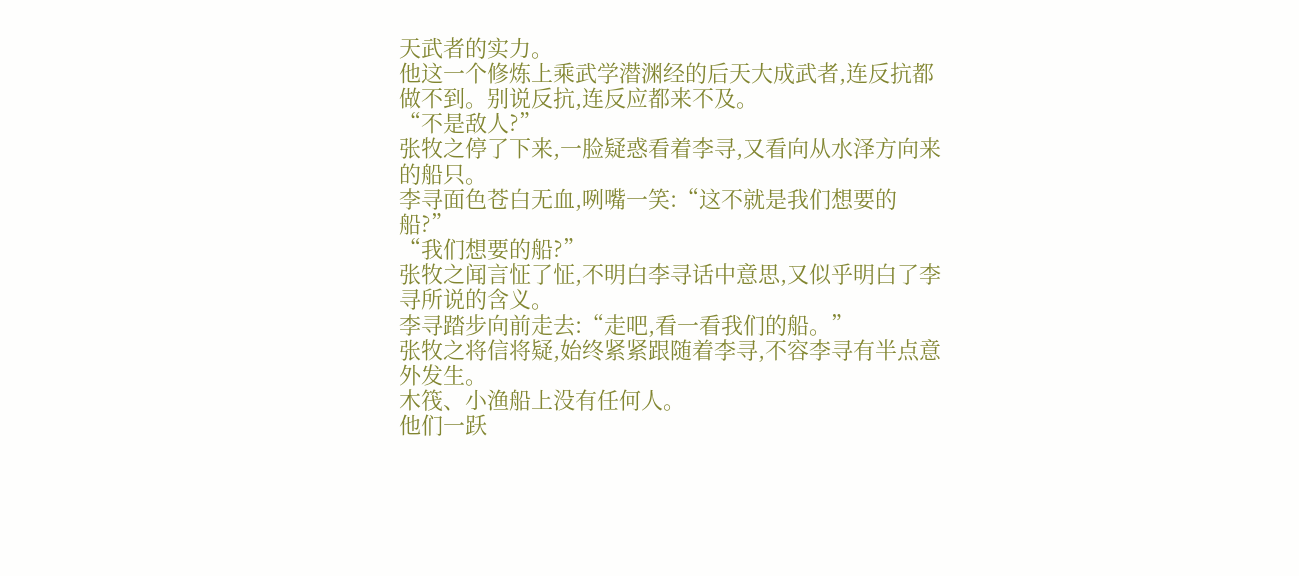天武者的实力。
他这一个修炼上乘武学潜渊经的后天大成武者,连反抗都做不到。别说反抗,连反应都来不及。
“不是敌人?”
张牧之停了下来,一脸疑惑看着李寻,又看向从水泽方向来的船只。
李寻面色苍白无血,咧嘴一笑:“这不就是我们想要的船?”
“我们想要的船?”
张牧之闻言怔了怔,不明白李寻话中意思,又似乎明白了李寻所说的含义。
李寻踏步向前走去:“走吧,看一看我们的船。”
张牧之将信将疑,始终紧紧跟随着李寻,不容李寻有半点意外发生。
木筏、小渔船上没有任何人。
他们一跃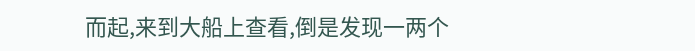而起,来到大船上查看,倒是发现一两个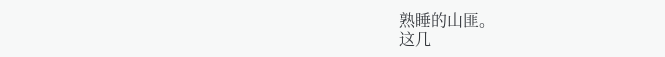熟睡的山匪。
这几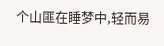个山匪在睡梦中,轻而易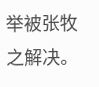举被张牧之解决。